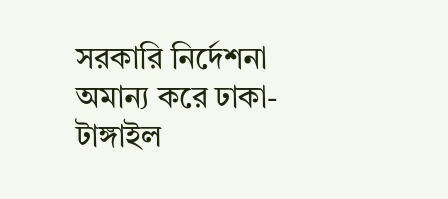সরকারি নির্দেশনা অমান্য করে ঢাকা-টাঙ্গাইল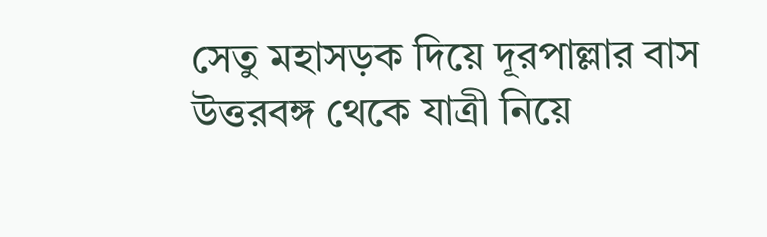সেতু মহাসড়ক দিয়ে দূরপাল্লার বাস উত্তরবঙ্গ থেকে যাত্রী নিয়ে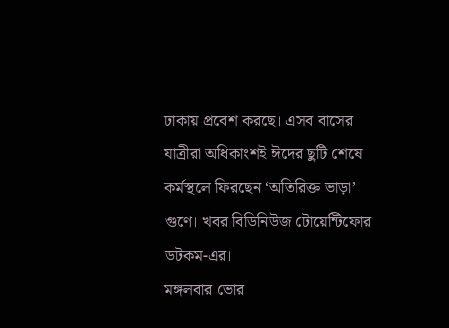ঢাকায় প্রবেশ করছে। এসব বাসের যাত্রীরা অধিকাংশই ঈদের ছুটি শেষে কর্মস্থলে ফিরছেন ‘অতিরিক্ত ভাড়া’ গুণে। খবর বিডিনিউজ টোয়েন্টিফোর ডটকম-এর।
মঙ্গলবার ভোর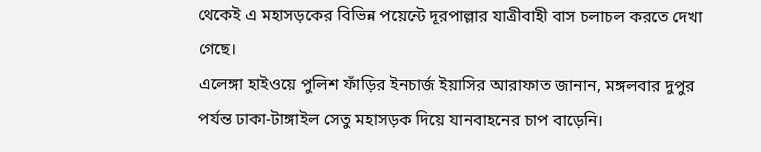থেকেই এ মহাসড়কের বিভিন্ন পয়েন্টে দূরপাল্লার যাত্রীবাহী বাস চলাচল করতে দেখা গেছে।
এলেঙ্গা হাইওয়ে পুলিশ ফাঁড়ির ইনচার্জ ইয়াসির আরাফাত জানান, মঙ্গলবার দুপুর পর্যন্ত ঢাকা-টাঙ্গাইল সেতু মহাসড়ক দিয়ে যানবাহনের চাপ বাড়েনি।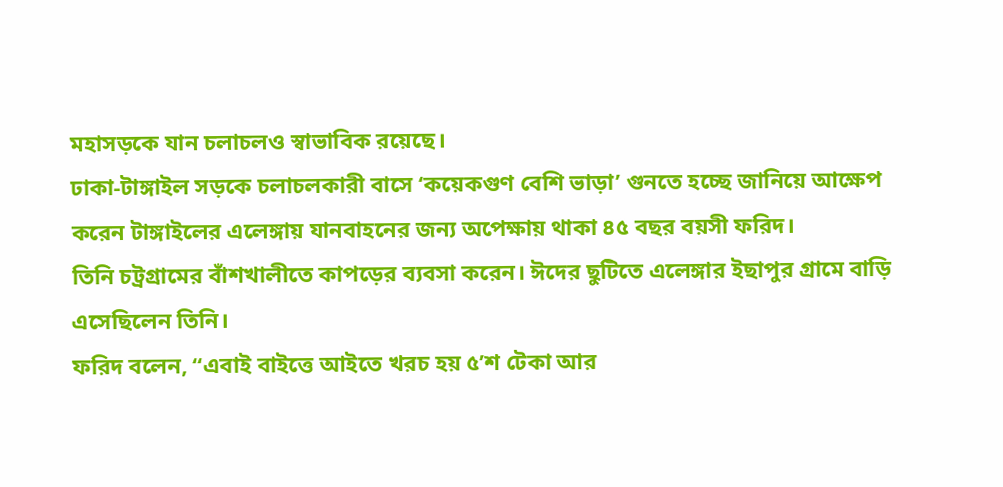মহাসড়কে যান চলাচলও স্বাভাবিক রয়েছে।
ঢাকা-টাঙ্গাইল সড়কে চলাচলকারী বাসে ‘কয়েকগুণ বেশি ভাড়া’ গুনতে হচ্ছে জানিয়ে আক্ষেপ করেন টাঙ্গাইলের এলেঙ্গায় যানবাহনের জন্য অপেক্ষায় থাকা ৪৫ বছর বয়সী ফরিদ।
তিনি চট্রগ্রামের বাঁশখালীতে কাপড়ের ব্যবসা করেন। ঈদের ছুটিতে এলেঙ্গার ইছাপুর গ্রামে বাড়ি এসেছিলেন তিনি।
ফরিদ বলেন, “এবাই বাইত্তে আইতে খরচ হয় ৫’শ টেকা আর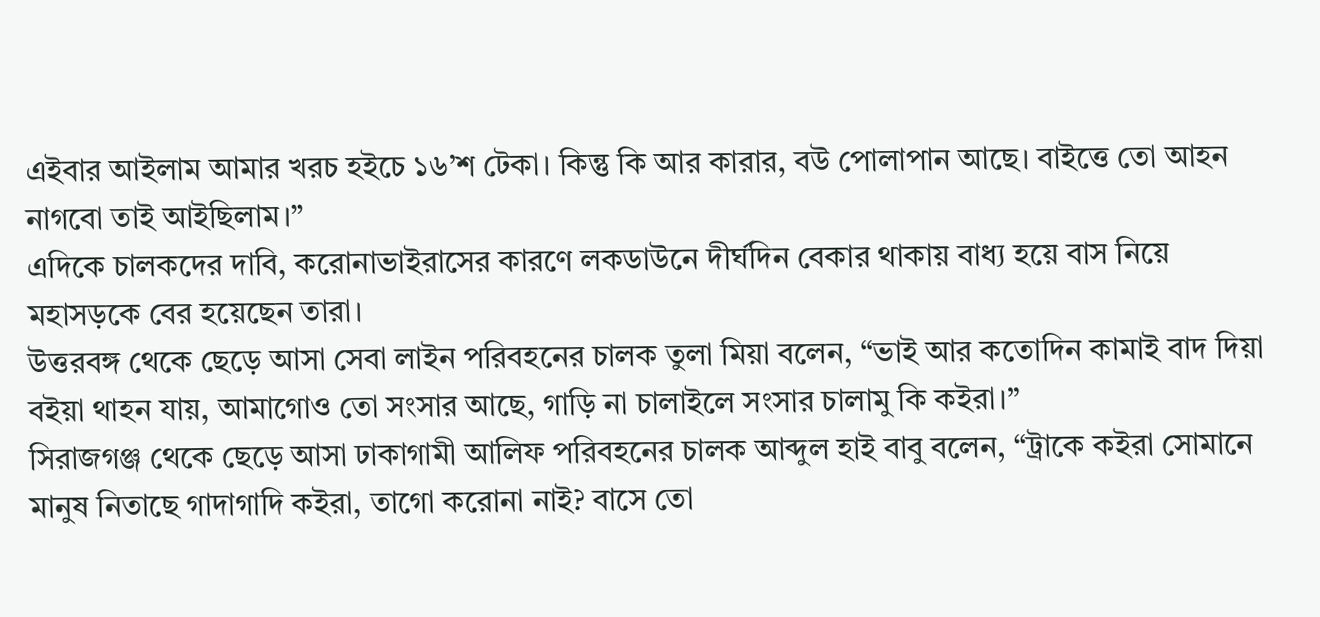এইবার আইলাম আমার খরচ হইচে ১৬’শ টেকা। কিন্তু কি আর কারার, বউ পোলাপান আছে। বাইত্তে তো আহন নাগবো তাই আইছিলাম।”
এদিকে চালকদের দাবি, করোনাভাইরাসের কারণে লকডাউনে দীর্ঘদিন বেকার থাকায় বাধ্য হয়ে বাস নিয়ে মহাসড়কে বের হয়েছেন তারা।
উত্তরবঙ্গ থেকে ছেড়ে আসা সেবা লাইন পরিবহনের চালক তুলা মিয়া বলেন, “ভাই আর কতোদিন কামাই বাদ দিয়া বইয়া থাহন যায়, আমাগোও তো সংসার আছে, গাড়ি না চালাইলে সংসার চালামু কি কইরা।”
সিরাজগঞ্জ থেকে ছেড়ে আসা ঢাকাগামী আলিফ পরিবহনের চালক আব্দুল হাই বাবু বলেন, “ট্রাকে কইরা সোমানে মানুষ নিতাছে গাদাগাদি কইরা, তাগো করোনা নাই? বাসে তো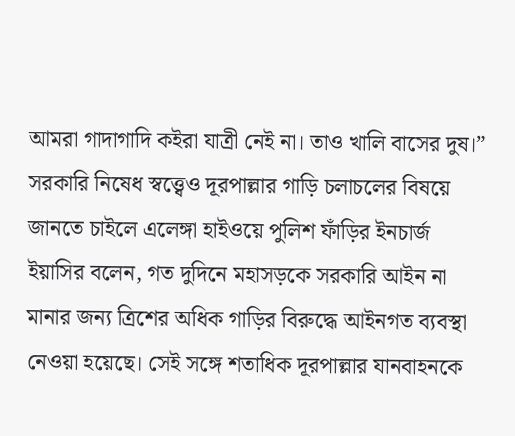আমরা গাদাগাদি কইরা যাত্রী নেই না। তাও খালি বাসের দুষ।”
সরকারি নিষেধ স্বত্ত্বেও দূরপাল্লার গাড়ি চলাচলের বিষয়ে জানতে চাইলে এলেঙ্গা হাইওয়ে পুলিশ ফাঁড়ির ইনচার্জ ইয়াসির বলেন, গত দুদিনে মহাসড়কে সরকারি আইন না মানার জন্য ত্রিশের অধিক গাড়ির বিরুদ্ধে আইনগত ব্যবস্থা নেওয়া হয়েছে। সেই সঙ্গে শতাধিক দূরপাল্লার যানবাহনকে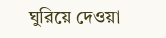ঘুরিয়ে দেওয়া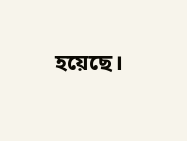হয়েছে।